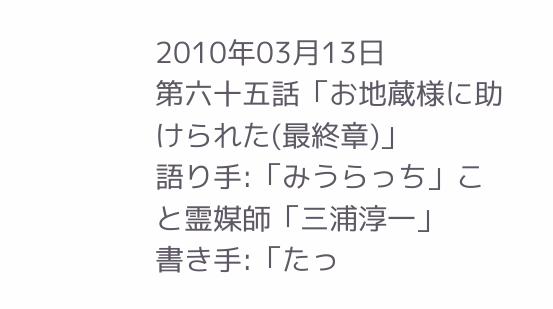2010年03月13日
第六十五話「お地蔵様に助けられた(最終章)」
語り手:「みうらっち」こと霊媒師「三浦淳一」
書き手:「たっ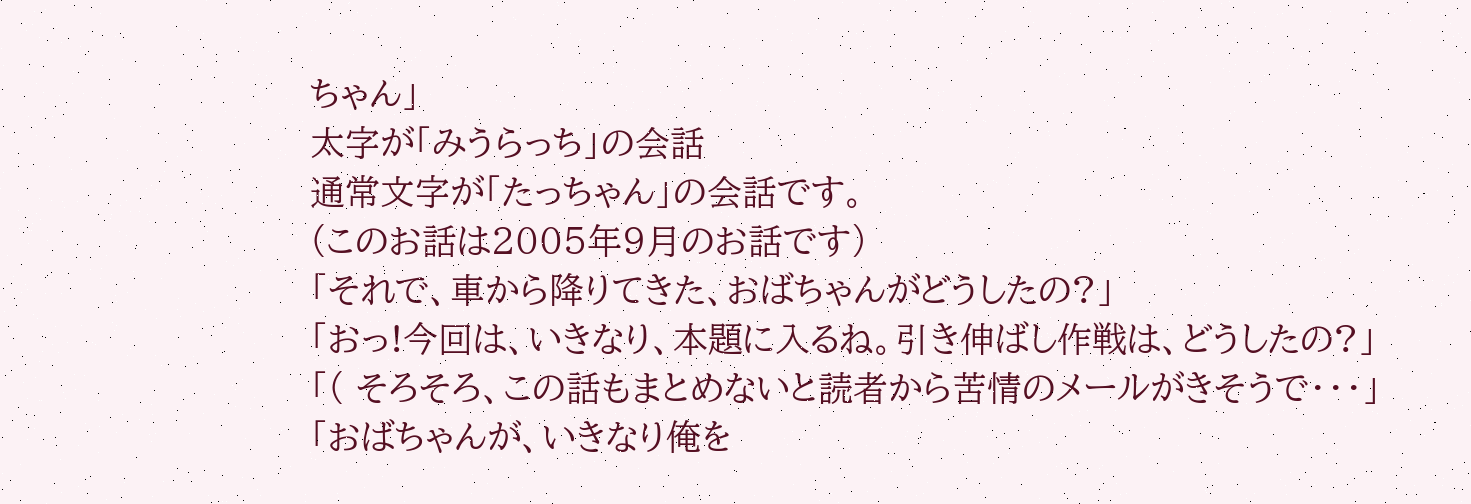ちゃん」
太字が「みうらっち」の会話
通常文字が「たっちゃん」の会話です。
(このお話は2005年9月のお話です)
「それで、車から降りてきた、おばちゃんがどうしたの?」
「おっ!今回は、いきなり、本題に入るね。引き伸ばし作戦は、どうしたの?」
「( そろそろ、この話もまとめないと読者から苦情のメールがきそうで・・・」
「おばちゃんが、いきなり俺を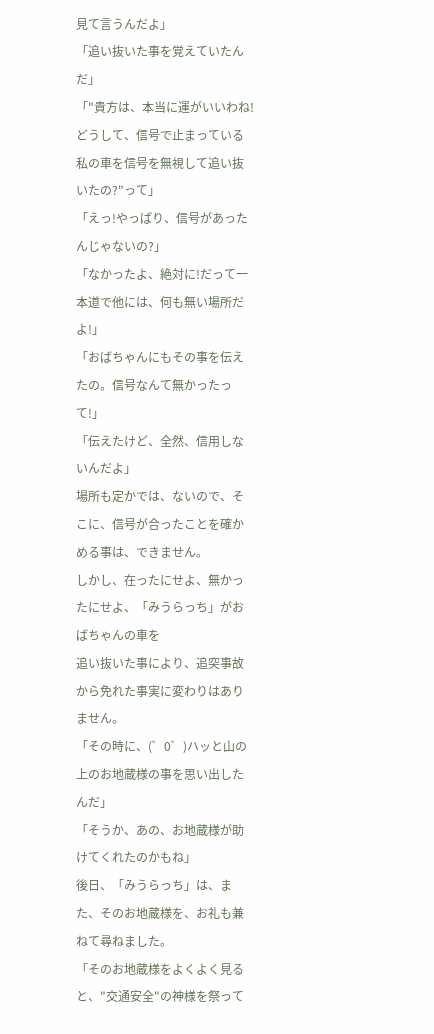見て言うんだよ」
「追い抜いた事を覚えていたんだ」
「"貴方は、本当に運がいいわね!どうして、信号で止まっている私の車を信号を無視して追い抜いたの?"って」
「えっ!やっぱり、信号があったんじゃないの?」
「なかったよ、絶対に!だって一本道で他には、何も無い場所だよ!」
「おばちゃんにもその事を伝えたの。信号なんて無かったって!」
「伝えたけど、全然、信用しないんだよ」
場所も定かでは、ないので、そこに、信号が合ったことを確かめる事は、できません。
しかし、在ったにせよ、無かったにせよ、「みうらっち」がおばちゃんの車を
追い抜いた事により、追突事故から免れた事実に変わりはありません。
「その時に、(゜0゜)ハッと山の上のお地蔵様の事を思い出したんだ」
「そうか、あの、お地蔵様が助けてくれたのかもね」
後日、「みうらっち」は、また、そのお地蔵様を、お礼も兼ねて尋ねました。
「そのお地蔵様をよくよく見ると、"交通安全"の神様を祭って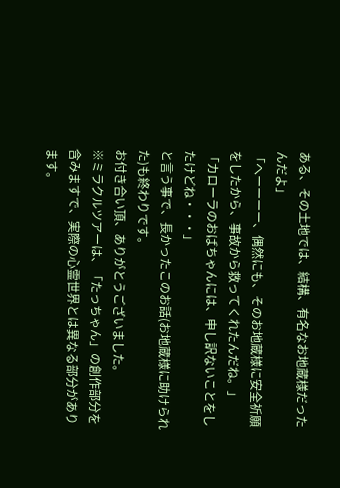ある、その土地では、結構、有名なお地蔵様だったんだよ」
「へーーーー、偶然にも、そのお地蔵様に安全祈願をしたから、事故から救ってくれたんだね。」
「カローラのおばちゃんには、申し訳ないことをしたけどね・・・」
と言う事で、長かったこのお話(お地蔵様に助けられた)も終わりです。
お付き合い頂、ありがとうございました。
※ミラクルツアーは、「たっちゃん」の創作部分を含みますで、実際の心霊世界とは異なる部分があります。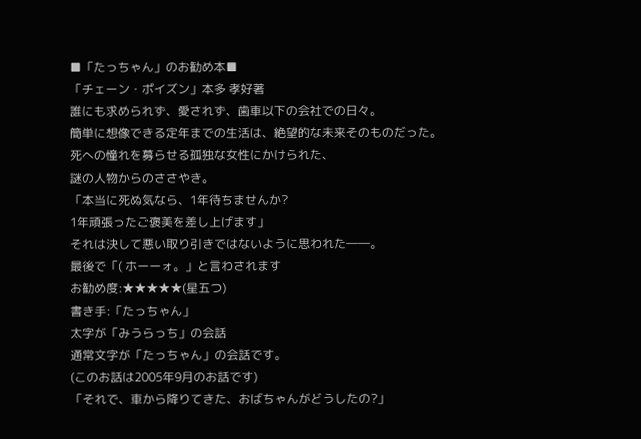■「たっちゃん」のお勧め本■
「チェーン・ポイズン」本多 孝好著
誰にも求められず、愛されず、歯車以下の会社での日々。
簡単に想像できる定年までの生活は、絶望的な未来そのものだった。
死への憧れを募らせる孤独な女性にかけられた、
謎の人物からのささやき。
「本当に死ぬ気なら、1年待ちませんか?
1年頑張ったご褒美を差し上げます」
それは決して悪い取り引きではないように思われた――。
最後で「( ホーーォ。」と言わされます
お勧め度:★★★★★(星五つ)
書き手:「たっちゃん」
太字が「みうらっち」の会話
通常文字が「たっちゃん」の会話です。
(このお話は2005年9月のお話です)
「それで、車から降りてきた、おばちゃんがどうしたの?」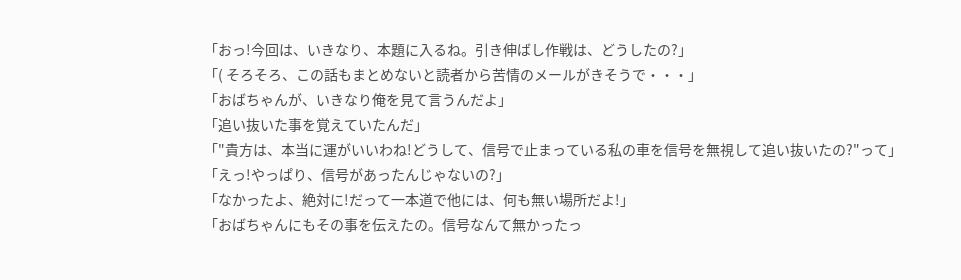「おっ!今回は、いきなり、本題に入るね。引き伸ばし作戦は、どうしたの?」
「( そろそろ、この話もまとめないと読者から苦情のメールがきそうで・・・」
「おばちゃんが、いきなり俺を見て言うんだよ」
「追い抜いた事を覚えていたんだ」
「"貴方は、本当に運がいいわね!どうして、信号で止まっている私の車を信号を無視して追い抜いたの?"って」
「えっ!やっぱり、信号があったんじゃないの?」
「なかったよ、絶対に!だって一本道で他には、何も無い場所だよ!」
「おばちゃんにもその事を伝えたの。信号なんて無かったっ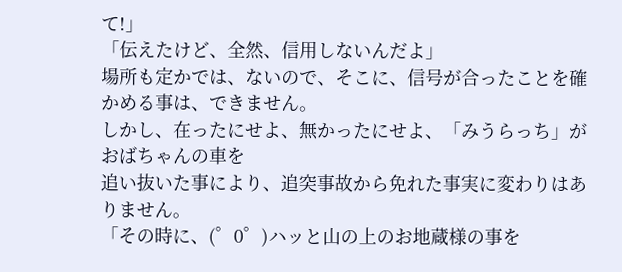て!」
「伝えたけど、全然、信用しないんだよ」
場所も定かでは、ないので、そこに、信号が合ったことを確かめる事は、できません。
しかし、在ったにせよ、無かったにせよ、「みうらっち」がおばちゃんの車を
追い抜いた事により、追突事故から免れた事実に変わりはありません。
「その時に、(゜0゜)ハッと山の上のお地蔵様の事を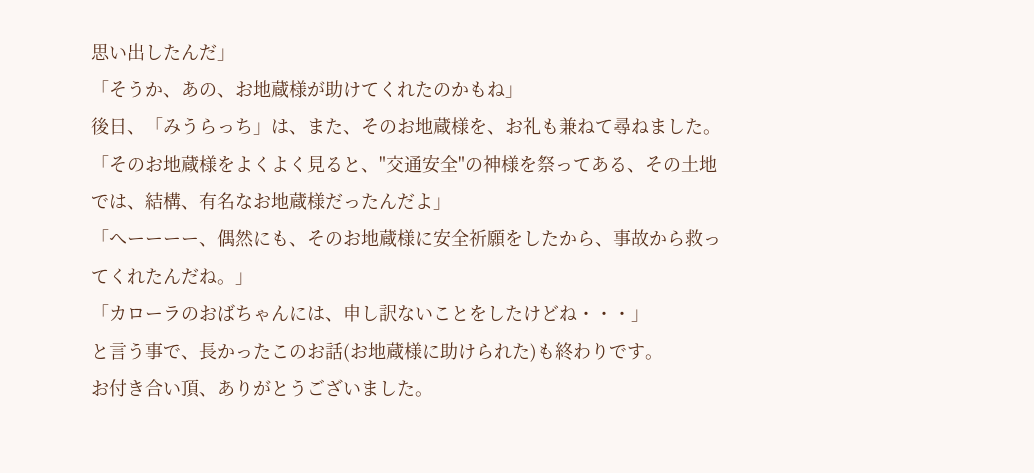思い出したんだ」
「そうか、あの、お地蔵様が助けてくれたのかもね」
後日、「みうらっち」は、また、そのお地蔵様を、お礼も兼ねて尋ねました。
「そのお地蔵様をよくよく見ると、"交通安全"の神様を祭ってある、その土地では、結構、有名なお地蔵様だったんだよ」
「へーーーー、偶然にも、そのお地蔵様に安全祈願をしたから、事故から救ってくれたんだね。」
「カローラのおばちゃんには、申し訳ないことをしたけどね・・・」
と言う事で、長かったこのお話(お地蔵様に助けられた)も終わりです。
お付き合い頂、ありがとうございました。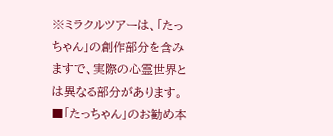※ミラクルツアーは、「たっちゃん」の創作部分を含みますで、実際の心霊世界とは異なる部分があります。
■「たっちゃん」のお勧め本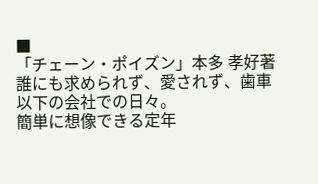■
「チェーン・ポイズン」本多 孝好著
誰にも求められず、愛されず、歯車以下の会社での日々。
簡単に想像できる定年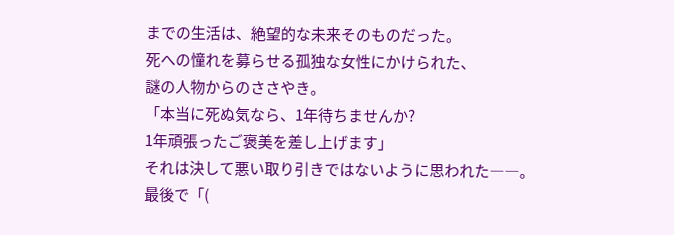までの生活は、絶望的な未来そのものだった。
死への憧れを募らせる孤独な女性にかけられた、
謎の人物からのささやき。
「本当に死ぬ気なら、1年待ちませんか?
1年頑張ったご褒美を差し上げます」
それは決して悪い取り引きではないように思われた――。
最後で「(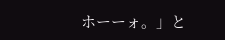ホーーォ。」と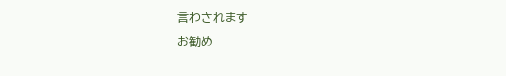言わされます
お勧め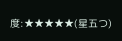度:★★★★★(星五つ)